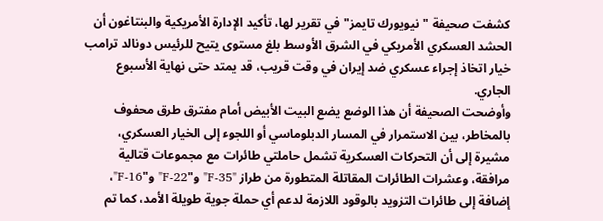كشفت صحيفة "نيويورك تايمز" في تقرير لها، تأكيد الإدارة الأمريكية والبنتاغون أن الحشد العسكري الأمريكي في الشرق الأوسط بلغ مستوى يتيح للرئيس دونالد ترامب خيار اتخاذ إجراء عسكري ضد إيران في وقت قريب، قد يمتد حتى نهاية الأسبوع الجاري.
وأوضحت الصحيفة أن هذا الوضع يضع البيت الأبيض أمام مفترق طرق محفوف بالمخاطر، بين الاستمرار في المسار الدبلوماسي أو اللجوء إلى الخيار العسكري، مشيرة إلى أن التحركات العسكرية تشمل حاملتي طائرات مع مجموعات قتالية مرافقة، وعشرات الطائرات المقاتلة المتطورة من طراز "F-35" و"F-22" و"F-16"، إضافة إلى طائرات التزويد بالوقود اللازمة لدعم أي حملة جوية طويلة الأمد، كما تم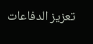تعزيز الدفاعات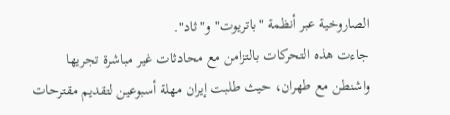الصاروخية عبر أنظمة "باتريوت" و"ثاد".
جاءت هذه التحركات بالتزامن مع محادثات غير مباشرة تجريها واشنطن مع طهران، حيث طلبت إيران مهلة أسبوعين لتقديم مقترحات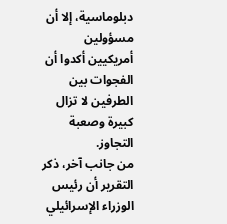دبلوماسية، إلا أن مسؤولين أمريكيين أكدوا أن الفجوات بين الطرفين لا تزال كبيرة وصعبة التجاوز.
من جانب آخر، ذكر التقرير أن رئيس الوزراء الإسرائيلي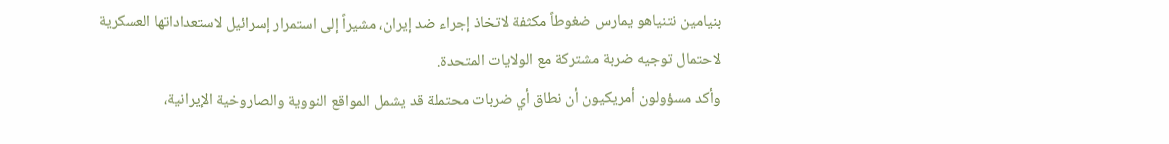بنيامين نتنياهو يمارس ضغوطاً مكثفة لاتخاذ إجراء ضد إيران، مشيراً إلى استمرار إسرائيل لاستعداداتها العسكرية لاحتمال توجيه ضربة مشتركة مع الولايات المتحدة.
وأكد مسؤولون أمريكيون أن نطاق أي ضربات محتملة قد يشمل المواقع النووية والصاروخية الإيرانية،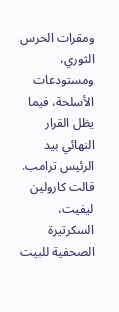ومقرات الحرس الثوري، ومستودعات الأسلحة، فيما يظل القرار النهائي بيد الرئيس ترامب.
قالت كارولين ليفيت، السكرتيرة الصحفية للبيت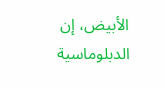الأبيض، إن الدبلوماسية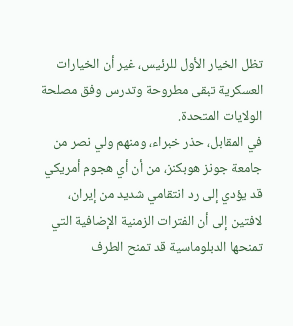تظل الخيار الأول للرئيس، غير أن الخيارات العسكرية تبقى مطروحة وتدرس وفق مصلحة الولايات المتحدة.
في المقابل، حذر خبراء، ومنهم ولي نصر من جامعة جونز هوبكنز، من أن أي هجوم أمريكي قد يؤدي إلى رد انتقامي شديد من إيران، لافتين إلى أن الفترات الزمنية الإضافية التي تمنحها الدبلوماسية قد تمنح الطرف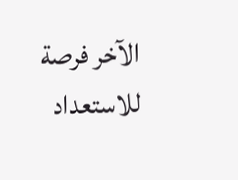الآخر فرصة للاستعداد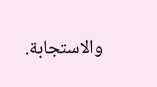والاستجابة.